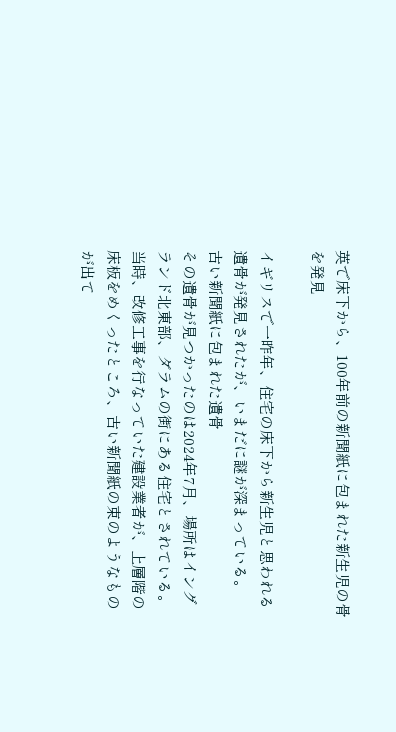英で床下から、100年前の新聞紙に包まれた新生児の骨を発見

イギリスで一昨年、住宅の床下から新生児と思われる遺骨が発見されたが、いまだに謎が深まっている。
古い新聞紙に包まれた遺骨
その遺骨が見つかったのは2024年7月、場所はイングランド北東部、ダラムの街にある住宅とされている。
当時、改修工事を行なっていた建設業者が、上層階の床板をめくったところ、古い新聞紙の束のようなものが出て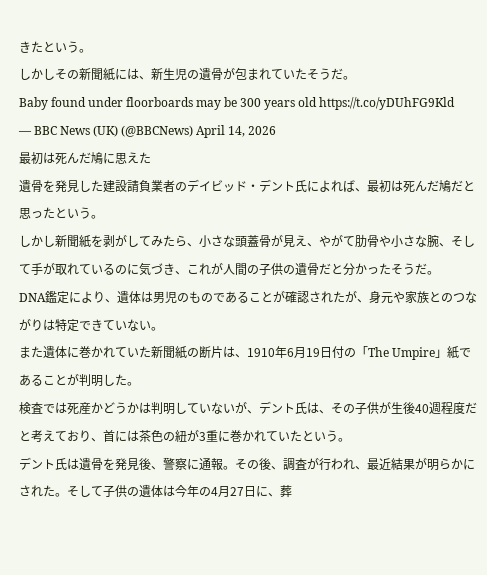きたという。
しかしその新聞紙には、新生児の遺骨が包まれていたそうだ。
Baby found under floorboards may be 300 years old https://t.co/yDUhFG9Kld
— BBC News (UK) (@BBCNews) April 14, 2026
最初は死んだ鳩に思えた
遺骨を発見した建設請負業者のデイビッド・デント氏によれば、最初は死んだ鳩だと思ったという。
しかし新聞紙を剥がしてみたら、小さな頭蓋骨が見え、やがて肋骨や小さな腕、そして手が取れているのに気づき、これが人間の子供の遺骨だと分かったそうだ。
DNA鑑定により、遺体は男児のものであることが確認されたが、身元や家族とのつながりは特定できていない。
また遺体に巻かれていた新聞紙の断片は、1910年6月19日付の「The Umpire」紙であることが判明した。
検査では死産かどうかは判明していないが、デント氏は、その子供が生後40週程度だと考えており、首には茶色の紐が3重に巻かれていたという。
デント氏は遺骨を発見後、警察に通報。その後、調査が行われ、最近結果が明らかにされた。そして子供の遺体は今年の4月27日に、葬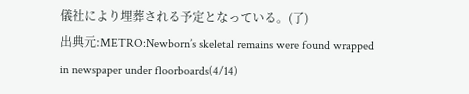儀社により埋葬される予定となっている。(了)
出典元:METRO:Newborn’s skeletal remains were found wrapped in newspaper under floorboards(4/14)